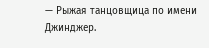— Рыжая танцовщица по имени Джинджер.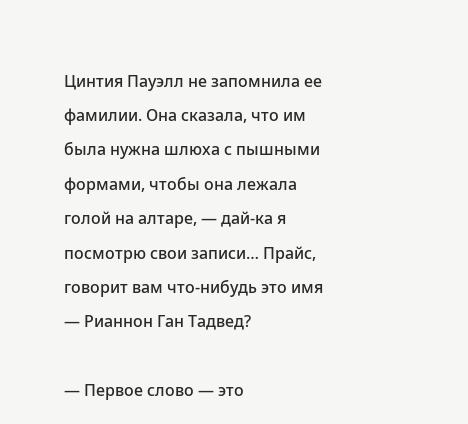Цинтия Пауэлл не запомнила ее фамилии. Она сказала, что им была нужна шлюха с пышными формами, чтобы она лежала голой на алтаре, — дай-ка я посмотрю свои записи… Прайс, говорит вам что-нибудь это имя — Рианнон Ган Тадвед?

— Первое слово — это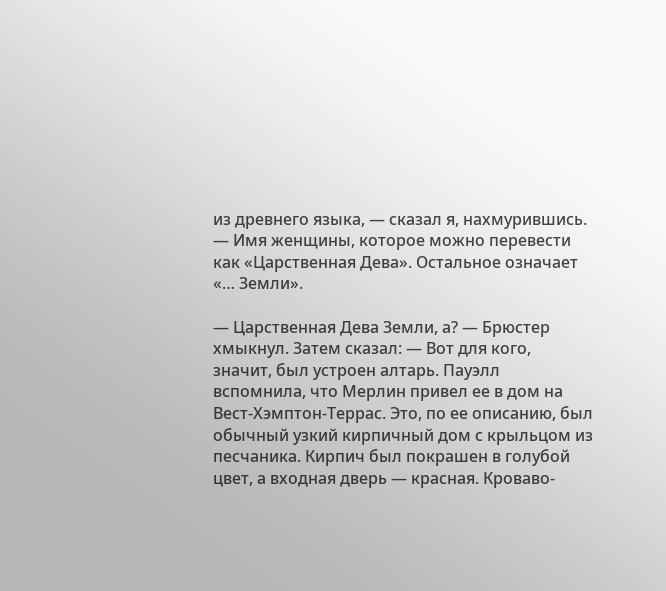из древнего языка, — сказал я, нахмурившись. — Имя женщины, которое можно перевести как «Царственная Дева». Остальное означает «… Земли».

— Царственная Дева Земли, а? — Брюстер хмыкнул. Затем сказал: — Вот для кого, значит, был устроен алтарь. Пауэлл вспомнила, что Мерлин привел ее в дом на Вест-Хэмптон-Террас. Это, по ее описанию, был обычный узкий кирпичный дом с крыльцом из песчаника. Кирпич был покрашен в голубой цвет, а входная дверь — красная. Кроваво-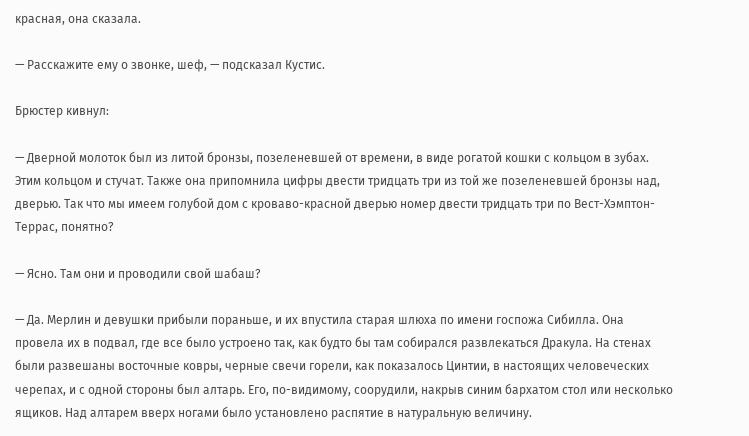красная, она сказала.

— Расскажите ему о звонке, шеф, — подсказал Кустис.

Брюстер кивнул:

— Дверной молоток был из литой бронзы, позеленевшей от времени, в виде рогатой кошки с кольцом в зубах. Этим кольцом и стучат. Также она припомнила цифры двести тридцать три из той же позеленевшей бронзы над, дверью. Так что мы имеем голубой дом с кроваво-красной дверью номер двести тридцать три по Вест-Хэмптон-Террас, понятно?

— Ясно. Там они и проводили свой шабаш?

— Да. Мерлин и девушки прибыли пораньше, и их впустила старая шлюха по имени госпожа Сибилла. Она провела их в подвал, где все было устроено так, как будто бы там собирался развлекаться Дракула. На стенах были развешаны восточные ковры, черные свечи горели, как показалось Цинтии, в настоящих человеческих черепах, и с одной стороны был алтарь. Его, по-видимому, соорудили, накрыв синим бархатом стол или несколько ящиков. Над алтарем вверх ногами было установлено распятие в натуральную величину.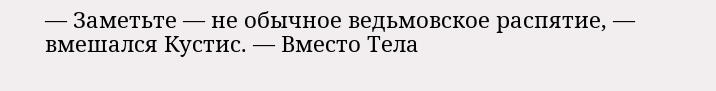— Заметьте — не обычное ведьмовское распятие, — вмешался Кустис. — Вместо Тела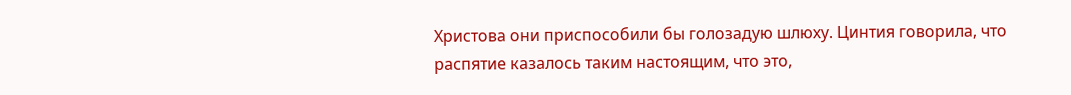Христова они приспособили бы голозадую шлюху. Цинтия говорила, что распятие казалось таким настоящим, что это,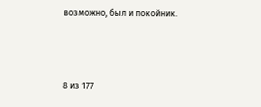возможно, был и покойник.



8 из 177